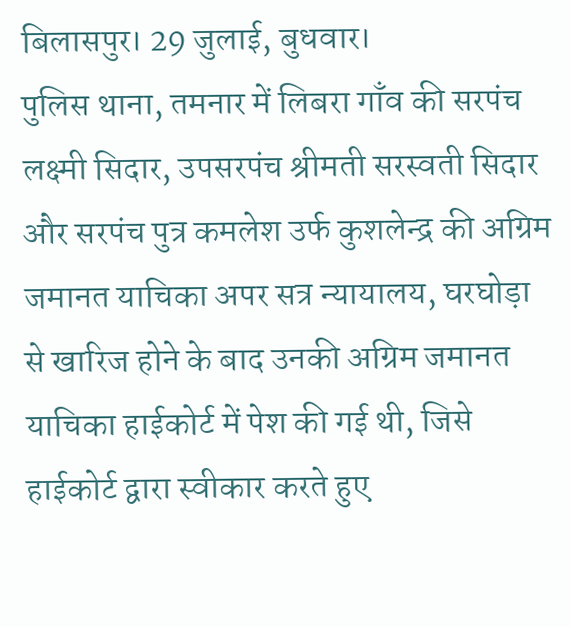बिलासपुर। 29 जुलाई, बुधवार।
पुलिस थाना, तमनार में लिबरा गाँव की सरपंच लक्ष्मी सिदार, उपसरपंच श्रीमती सरस्वती सिदार और सरपंच पुत्र कमलेश उर्फ कुशलेन्द्र की अग्रिम जमानत याचिका अपर सत्र न्यायालय, घरघोड़ा से खारिज होने के बाद उनकी अग्रिम जमानत याचिका हाईकोर्ट में पेश की गई थी, जिसे हाईकोर्ट द्वारा स्वीकार करते हुए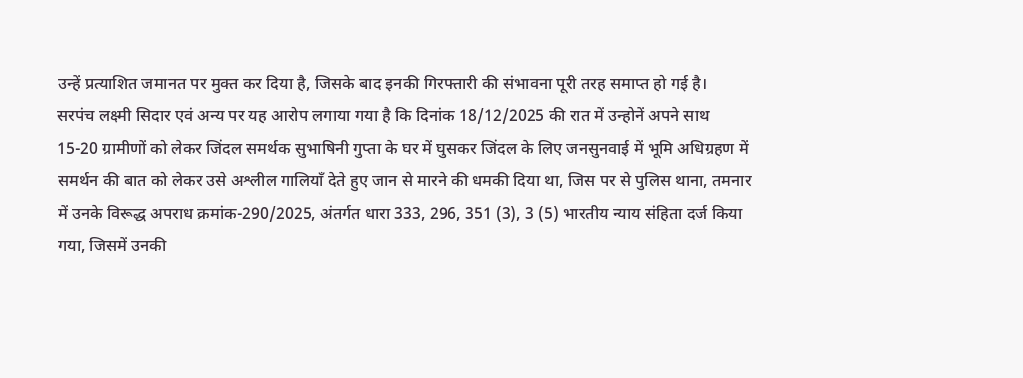उन्हें प्रत्याशित जमानत पर मुक्त कर दिया है, जिसके बाद इनकी गिरफ्तारी की संभावना पूरी तरह समाप्त हो गई है।
सरपंच लक्ष्मी सिदार एवं अन्य पर यह आरोप लगाया गया है कि दिनांक 18/12/2025 की रात में उन्होनें अपने साथ 15-20 ग्रामीणों को लेकर जिंदल समर्थक सुभाषिनी गुप्ता के घर में घुसकर जिंदल के लिए जनसुनवाई में भूमि अधिग्रहण में समर्थन की बात को लेकर उसे अश्लील गालियाँ देते हुए जान से मारने की धमकी दिया था, जिस पर से पुलिस थाना, तमनार में उनके विरूद्ध अपराध क्रमांक-290/2025, अंतर्गत धारा 333, 296, 351 (3), 3 (5) भारतीय न्याय संहिता दर्ज किया गया, जिसमें उनकी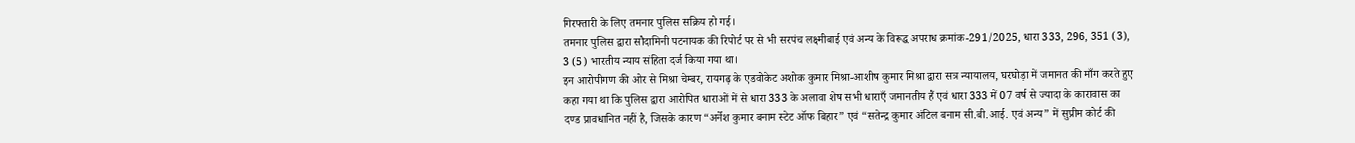गिरफ्तारी के लिए तमनार पुलिस सक्रिय हो गई।
तमनार पुलिस द्वारा सौदामिनी पटनायक की रिपोर्ट पर से भी सरपंच लक्ष्मीबाई एवं अन्य के विरूद्ध अपराध क्रमांक-291/2025, धारा 333, 296, 351 (3), 3 (5) भारतीय न्याय संहिता दर्ज किया गया था।
इन आरोपीगण की ओर से मिश्रा चेम्बर, रायगढ़ के एडवोकेट अशोक कुमार मिश्रा-आशीष कुमार मिश्रा द्वारा सत्र न्यायालय, घरघोड़ा में जमानत की माँग करते हुए कहा गया था कि पुलिस द्वारा आरोपित धाराओं में से धारा 333 के अलावा शेष सभी धाराएँ जमानतीय हैं एवं धारा 333 में 07 वर्ष से ज्यादा के कारावास का दण्ड प्रावधानित नहीं है, जिसके कारण “अर्नेश कुमार बनाम स्टेट ऑफ बिहार” एवं “सतेन्द्र कुमार अंटिल बनाम सी.बी.आई. एवं अन्य” में सुप्रीम कोर्ट की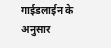गाईडलाईन के अनुसार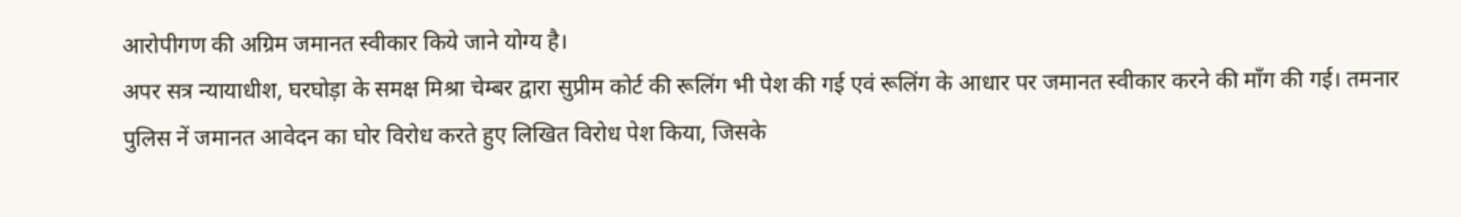आरोपीगण की अग्रिम जमानत स्वीकार किये जाने योग्य है।
अपर सत्र न्यायाधीश, घरघोड़ा के समक्ष मिश्रा चेम्बर द्वारा सुप्रीम कोर्ट की रूलिंग भी पेश की गई एवं रूलिंग के आधार पर जमानत स्वीकार करने की माँग की गई। तमनार पुलिस नें जमानत आवेदन का घोर विरोध करते हुए लिखित विरोध पेश किया, जिसके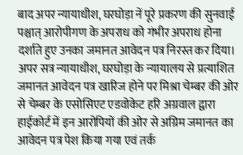बाद अपर न्यायाधीश, घरघोड़ा नें पूरे प्रकरण की सुनवाई पश्चात् आरोपीगण के अपराध को गंभीर अपराध होना दर्शाते हुए उनका जमानत आवेदन पत्र निरस्त कर दिया।
अपर सत्र न्यायाधीश, घरघोड़ा के न्यायालय से प्रत्याशित जमानत आवेदन पत्र खारिज होने पर मिश्रा चेम्बर की ओर से चेम्बर के एसोसिएट एडवोकेट हरि अग्रवाल द्वारा हाईकोर्ट में इन आरोपियों की ओर से अग्रिम जमानत का आवेदन पत्र पेश किया गया एवं तर्क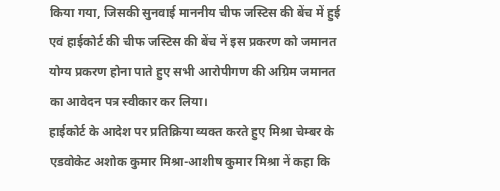किया गया, जिसकी सुनवाई माननीय चीफ जस्टिस की बेंच में हुई एवं हाईकोर्ट की चीफ जस्टिस की बेंच नें इस प्रकरण को जमानत योग्य प्रकरण होना पाते हुए सभी आरोपीगण की अग्रिम जमानत का आवेदन पत्र स्वीकार कर लिया।
हाईकोर्ट के आदेश पर प्रतिक्रिया व्यक्त करते हुए मिश्रा चेम्बर के एडवोकेट अशोक कुमार मिश्रा-आशीष कुमार मिश्रा नें कहा कि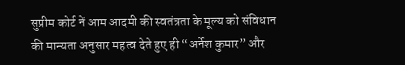सुप्रीम कोर्ट नें आम आदमी की स्वतंत्रता के मूल्य को संविधान की मान्यता अनुसार महत्व देते हुए ही “अर्नेश कुमार” और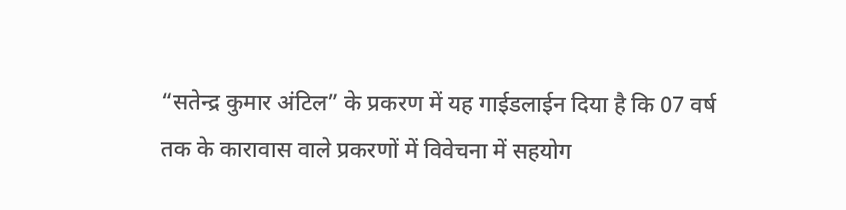“सतेन्द्र कुमार अंटिल” के प्रकरण में यह गाईडलाईन दिया है कि 07 वर्ष तक के कारावास वाले प्रकरणों में विवेचना में सहयोग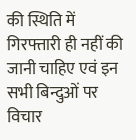की स्थिति में गिरफ्तारी ही नहीं की जानी चाहिए एवं इन सभी बिन्दुओं पर विचार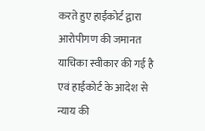करते हुए हाईकोर्ट द्वारा आरोपीगण की जमानत याचिका स्वीकार की गई है एवं हाईकोर्ट के आदेश से न्याय की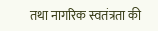तथा नागरिक स्वतंत्रता की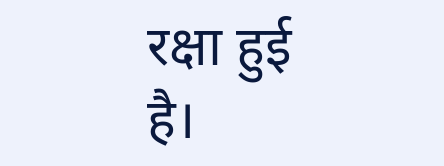रक्षा हुई है।